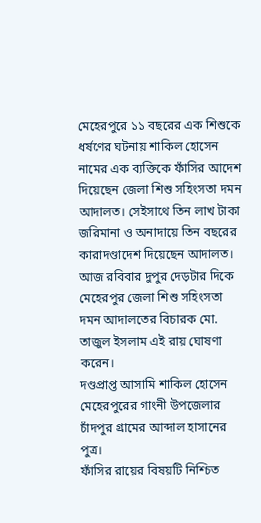মেহেরপুরে ১১ বছরের এক শিশুকে ধর্ষণের ঘটনায় শাকিল হোসেন নামের এক ব্যক্তিকে ফাঁসির আদেশ দিয়েছেন জেলা শিশু সহিংসতা দমন আদালত। সেইসাথে তিন লাখ টাকা জরিমানা ও অনাদায়ে তিন বছরের কারাদণ্ডাদেশ দিয়েছেন আদালত।
আজ রবিবার দুপুর দেড়টার দিকে মেহেরপুর জেলা শিশু সহিংসতা দমন আদালতের বিচারক মো. তাজুল ইসলাম এই রায় ঘোষণা করেন।
দণ্ডপ্রাপ্ত আসামি শাকিল হোসেন মেহেরপুরের গাংনী উপজেলার চাঁদপুর গ্রামের আব্দাল হাসানের পুত্র।
ফাঁসির রায়ের বিষয়টি নিশ্চিত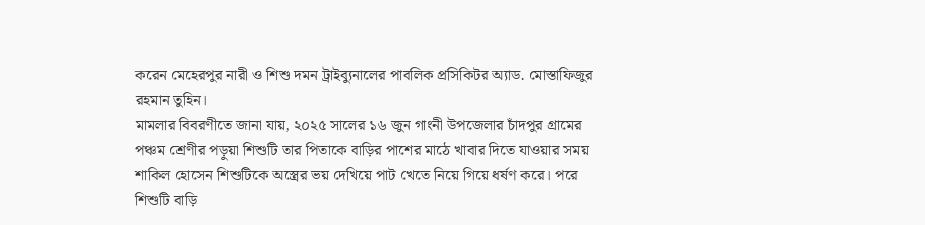করেন মেহেরপুর নারী ও শিশু দমন ট্রাইব্যুনালের পাবলিক প্রসিকিটর অ্যাড. মোস্তাফিজুর রহমান তুহিন।
মামলার বিবরণীতে জানা যায়, ২০২৫ সালের ১৬ জুন গাংনী উপজেলার চাঁদপুর গ্রামের পঞ্চম শ্রেণীর পড়ুয়া শিশুটি তার পিতাকে বাড়ির পাশের মাঠে খাবার দিতে যাওয়ার সময় শাকিল হোসেন শিশুটিকে অস্ত্রের ভয় দেখিয়ে পাট খেতে নিয়ে গিয়ে ধর্ষণ করে। পরে শিশুটি বাড়ি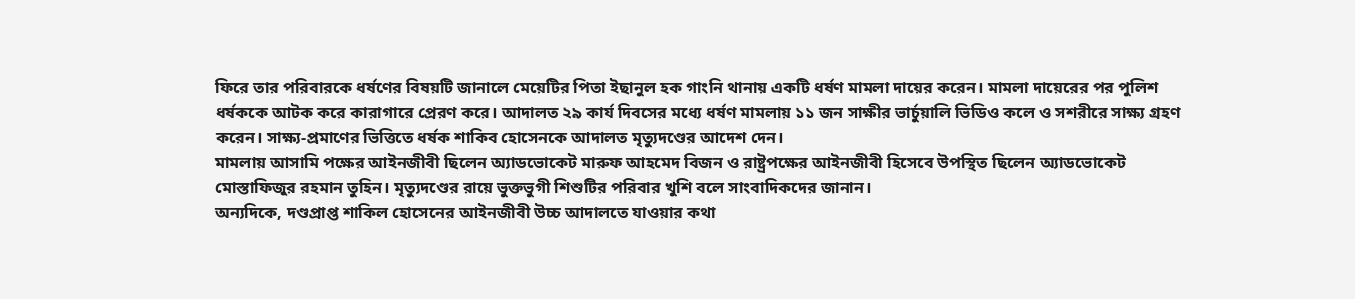ফিরে তার পরিবারকে ধর্ষণের বিষয়টি জানালে মেয়েটির পিতা ইছানুল হক গাংনি থানায় একটি ধর্ষণ মামলা দায়ের করেন। মামলা দায়েরের পর পুলিশ ধর্ষককে আটক করে কারাগারে প্রেরণ করে। আদালত ২৯ কার্য দিবসের মধ্যে ধর্ষণ মামলায় ১১ জন সাক্ষীর ভার্চুয়ালি ভিডিও কলে ও সশরীরে সাক্ষ্য গ্রহণ করেন। সাক্ষ্য-প্রমাণের ভিত্তিতে ধর্ষক শাকিব হোসেনকে আদালত মৃত্যুদণ্ডের আদেশ দেন।
মামলায় আসামি পক্ষের আইনজীবী ছিলেন অ্যাডভোকেট মারুফ আহমেদ বিজন ও রাষ্ট্রপক্ষের আইনজীবী হিসেবে উপস্থিত ছিলেন অ্যাডভোকেট মোস্তাফিজুর রহমান তুহিন। মৃত্যুদণ্ডের রায়ে ভুক্তভুগী শিশুটির পরিবার খুশি বলে সাংবাদিকদের জানান।
অন্যদিকে, দণ্ডপ্রাপ্ত শাকিল হোসেনের আইনজীবী উচ্চ আদালতে যাওয়ার কথা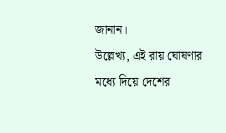জানান।
উল্লেখ্য, এই রায় ঘোষণার মধ্যে দিয়ে দেশের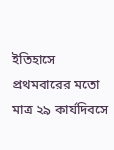ইতিহাসে প্রথমবারের মতো মাত্র ২৯ কার্যদিবসে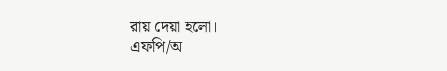রায় দেয়া হলো।
এফপি/অ